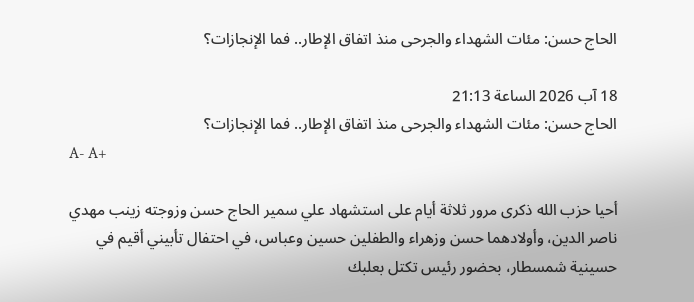الحاج حسن: مئات الشهداء والجرحى منذ اتفاق الإطار.. فما الإنجازات؟

18 آب 2026 الساعة 21:13
الحاج حسن: مئات الشهداء والجرحى منذ اتفاق الإطار.. فما الإنجازات؟
A- A+

أحيا حزب الله ذكرى مرور ثلاثة أيام على استشهاد علي سمير الحاج حسن وزوجته زينب مهدي ناصر الدين، وأولادهما حسن وزهراء والطفلين حسين وعباس، في احتفال تأبيني أقيم في حسينية شمسطار، بحضور رئيس تكتل بعلبك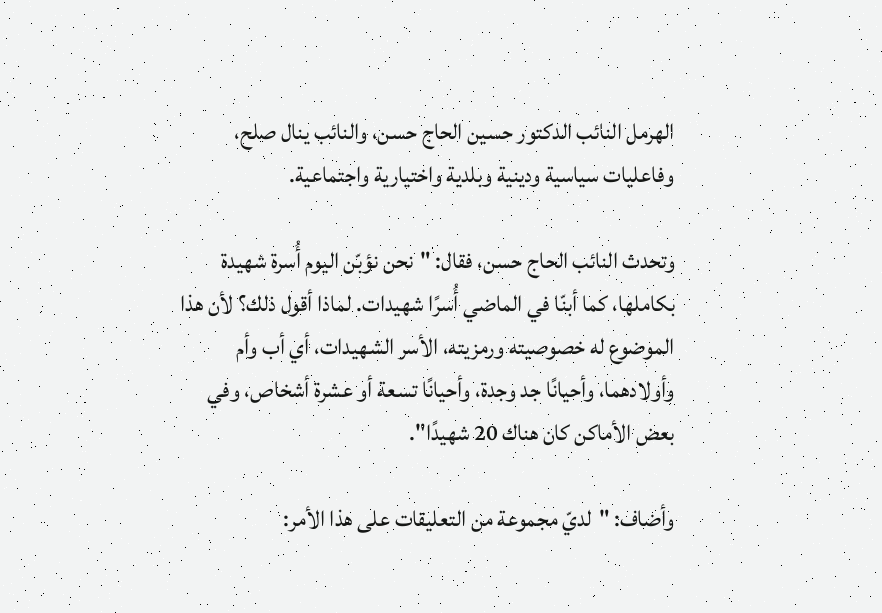الهرمل النائب الدكتور حسين الحاج حسن، والنائب ينال صلح، وفاعليات سياسية ودينية وبلدية واختيارية واجتماعية.

وتحدث النائب الحاج حسن، فقال: "نحن نؤبّن اليوم أُسرة شهيدة بكاملها، كما أبنّا في الماضي أُسرًا شهيدات. لماذا أقول ذلك؟ لأن هذا الموضوع له خصوصيته ورمزيته، الأسر الشهيدات، أي أب وأم وأولادهما، وأحيانًا جد وجدة، وأحيانًا تسعة أو عشرة أشخاص، وفي بعض الأماكن كان هناك 20 شهيدًا".

وأضاف: "لديّ مجموعة من التعليقات على هذا الأمر: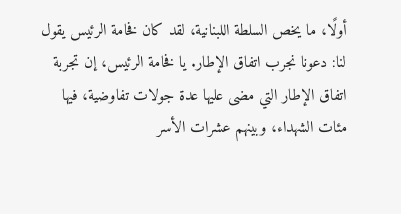أولًا، ما يخص السلطة اللبنانية، لقد كان فخامة الرئيس يقول لنا: دعونا نجرب اتفاق الإطار. يا فخامة الرئيس، إن تجربة اتفاق الإطار التي مضى عليها عدة جولات تفاوضية، فيها مئات الشهداء، وبينهم عشرات الأسر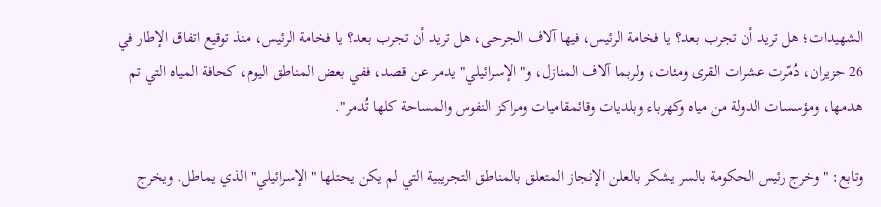الشهيدات؛ هل تريد أن تجرب بعد؟ يا فخامة الرئيس، فيها آلاف الجرحى، هل تريد أن تجرب بعد؟ يا فخامة الرئيس، منذ توقيع اتفاق الإطار في 26 حزيران، دُمّرت عشرات القرى ومئات، ولربما آلاف المنازل، و"الإسرائيلي" يدمر عن قصد، ففي بعض المناطق اليوم، كحافة المياه التي تم هدمها، ومؤسسات الدولة من مياه وكهرباء وبلديات وقائمقاميات ومراكز النفوس والمساحة كلها تُدمر".

وتابع: "وخرج رئيس الحكومة بالسر يشكر بالعلن الإنجاز المتعلق بالمناطق التجريبية التي لم يكن يحتلها "الإسرائيلي" الذي يماطل. ويخرج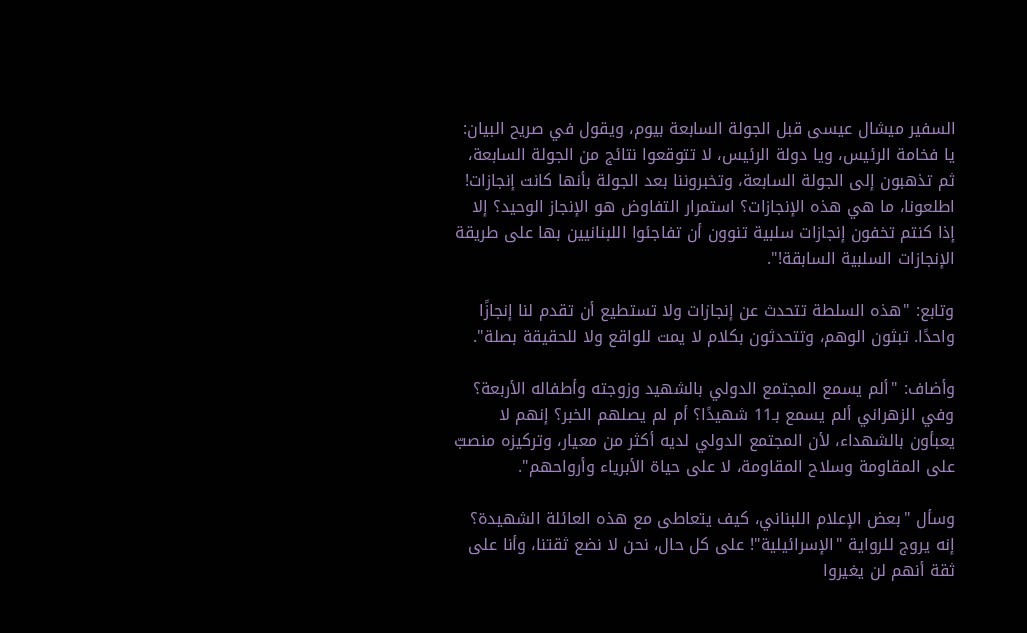السفير ميشال عيسى قبل الجولة السابعة بيوم، ويقول في صريح البيان: يا فخامة الرئيس، ويا دولة الرئيس، لا تتوقعوا نتائج من الجولة السابعة، ثم تذهبون إلى الجولة السابعة، وتخبروننا بعد الجولة بأنها كانت إنجازات! اطلعونا، ما هي هذه الإنجازات؟ استمرار التفاوض هو الإنجاز الوحيد؟ إلا إذا كنتم تخفون إنجازات سلبية تنوون أن تفاجئوا اللبنانيين بها على طريقة الإنجازات السلبية السابقة!".

وتابع: "هذه السلطة تتحدث عن إنجازات ولا تستطيع أن تقدم لنا إنجازًا واحدًا. تبثون الوهم، وتتحدثون بكلام لا يمت للواقع ولا للحقيقة بصلة".

وأضاف: "ألم يسمع المجتمع الدولي بالشهيد وزوجته وأطفاله الأربعة؟ وفي الزهراني ألم يسمع بـ11 شهيدًا؟ أم لم يصلهم الخبر؟ إنهم لا يعبأون بالشهداء، لأن المجتمع الدولي لديه أكثر من معيار، وتركيزه منصبّ على المقاومة وسلاح المقاومة، لا على حياة الأبرياء وأرواحهم".

وسأل "بعض الإعلام اللبناني، كيف يتعاطى مع هذه العائلة الشهيدة؟ إنه يروج للرواية "الإسرائيلية"! على كل حال، نحن لا نضع ثقتنا، وأنا على ثقة أنهم لن يغيروا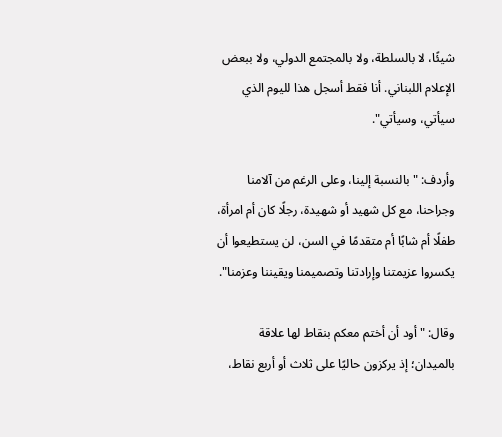شيئًا، لا بالسلطة، ولا بالمجتمع الدولي، ولا ببعض الإعلام اللبناني. أنا فقط أسجل هذا لليوم الذي سيأتي، وسيأتي".

وأردف: "بالنسبة إلينا، وعلى الرغم من آلامنا وجراحنا، مع كل شهيد أو شهيدة، رجلًا كان أم امرأة، طفلًا أم شابًا أم متقدمًا في السن، لن يستطيعوا أن يكسروا عزيمتنا وإرادتنا وتصميمنا ويقيننا وعزمنا".

وقال: "أود أن أختم معكم بنقاط لها علاقة بالميدان؛ إذ يركزون حاليًا على ثلاث أو أربع نقاط،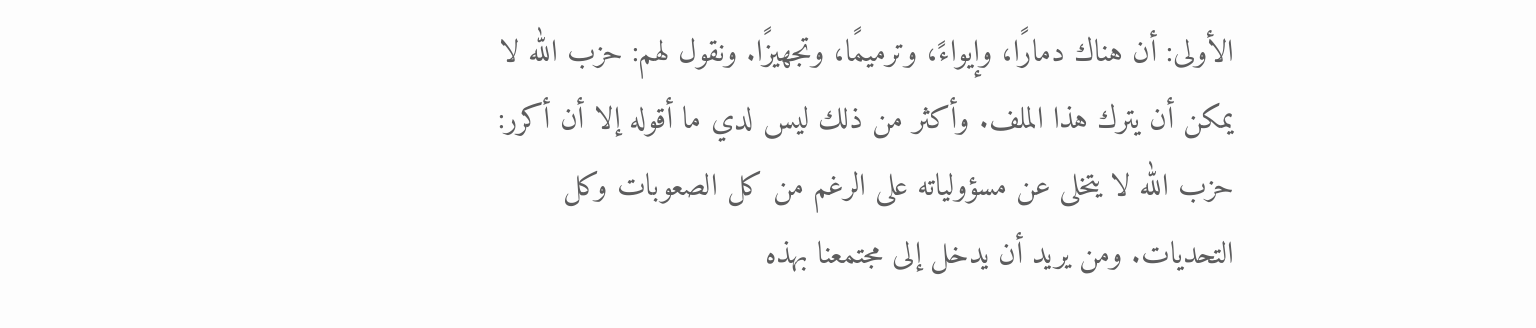الأولى: أن هناك دمارًا، وإيواءً، وترميمًا، وتجهيزًا. ونقول لهم: حزب الله لا يمكن أن يترك هذا الملف. وأكثر من ذلك ليس لدي ما أقوله إلا أن أكرر: حزب الله لا يتخلى عن مسؤولياته على الرغم من كل الصعوبات وكل التحديات. ومن يريد أن يدخل إلى مجتمعنا بهذه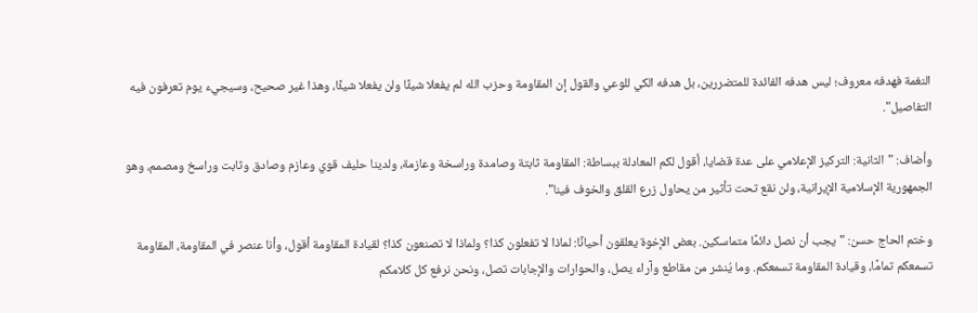النغمة فهدفه معروف؛ ليس هدفه الفائدة للمتضررين، بل هدفه الكي للوعي والقول إن المقاومة وحزب الله لم يفعلا شيئًا ولن يفعلا شيئًا، وهذا غير صحيح، وسيجيء يوم تعرفون فيه التفاصيل".

وأضاف: "الثانية: التركيز الإعلامي على عدة قضايا، أقول لكم المعادلة ببساطة: المقاومة ثابتة وصامدة وراسخة وعازمة، ولدينا حليف قوي وعازم وصادق وثابت وراسخ ومصمم، وهو الجمهورية الإسلامية الإيرانية، ولن نقع تحت تأثير من يحاول زرع القلق والخوف فينا".

وختم الحاج حسن: "يجب أن نصل دائمًا متماسكين. بعض الإخوة يعلقون أحيانًا: لماذا لا تفعلون كذا؟ ولماذا لا تصنعون كذا؟ لقيادة المقاومة أقول، وأنا عنصر في المقاومة، المقاومة تسمعكم تمامًا، وقيادة المقاومة تسمعكم. وما يُنشر من مقاطع وآراء يصل، والحوارات والإجابات تصل، ونحن نرفع كل كلامكم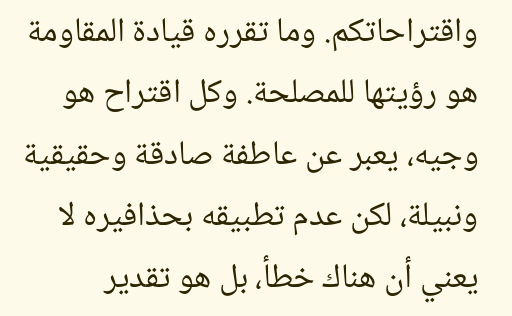واقتراحاتكم. وما تقرره قيادة المقاومة هو رؤيتها للمصلحة. وكل اقتراح هو وجيه، يعبر عن عاطفة صادقة وحقيقية ونبيلة، لكن عدم تطبيقه بحذافيره لا يعني أن هناك خطأ، بل هو تقدير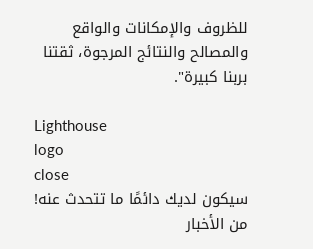للظروف والإمكانات والواقع والمصالح والنتائج المرجوة، ثقتنا بربنا كبيرة".

Lighthouse
logo
close
سيكون لديك دائمًا ما تتحدث عنه!
من الأخبار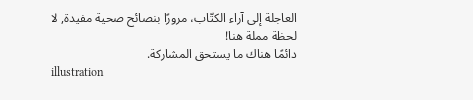العاجلة إلى آراء الكتّاب، مرورًا بنصائح صحية مفيدة, لا لحظة مملة هنا!
دائمًا هناك ما يستحق المشاركة.
illustration